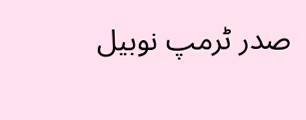صدر ٹرمپ نوبیل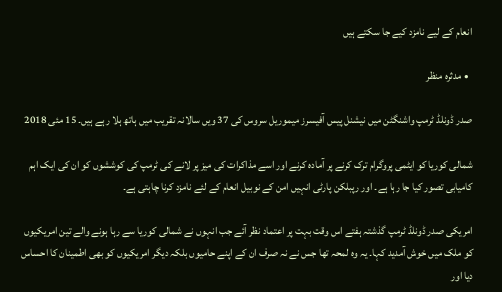انعام کے لیے نامزد کیے جا سکتے ہیں

  • مدثرہ منظر

صدر ڈونلڈ ٹرمپ واشنگٹن میں نیشنل پیس آفیسرز میموریل سروس کی 37 ویں سالانہ تقریب میں ہاتھ ہلا رہے ہیں۔ 15 مئی 2018

شمالی کوریا کو ایٹمی پروگرام ترک کرنے پر آمادہ کرنے اور اسے مذاکرات کی میز پر لانے کی ٹرمپ کی کوششوں کو ان کی ایک اہم کامیابی تصور کیا جا رہا ہے۔ اور رپبلکن پارٹی انہیں امن کے نوبیل انعام کے لئے نامزد کرنا چاہتی ہے۔

امریکی صدر ڈونلڈ ٹرمپ گذشتہ ہفتے اس وقت بہت پر اعتماد نظر آئے جب انہوں نے شمالی کوریا سے رہا ہونے والے تین امریکیوں کو ملک میں خوش آمدید کہا۔ یہ وہ لمحہ تھا جس نے نہ صرف ان کے اپنے حامیوں بلکہ دیگر امریکیوں کو بھی اطمینان کا احساس دیا اور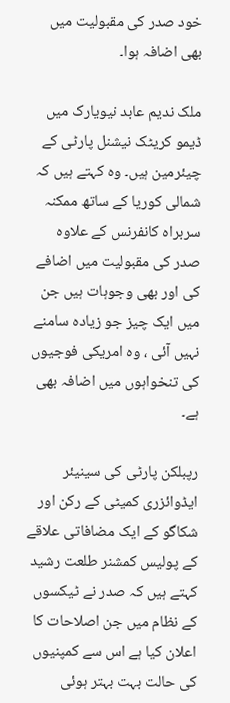خود صدر کی مقبولیت میں بھی اضافہ ہوا۔

ملک ندیم عابد نیویارک میں ڈیمو کریٹک نیشنل پارٹی کے چیئرمین ہیں۔ وہ کہتے ہیں کہ شمالی کوریا کے ساتھ ممکنہ سربراہ کانفرنس کے علاوہ صدر کی مقبولیت میں اضافے کی اور بھی وجوہات ہیں جن میں ایک چیز جو زیادہ سامنے نہیں آئی ، وہ امریکی فوجیوں کی تنخواہوں میں اضافہ بھی ہے۔

رپبلکن پارٹی کی سینیئر ایڈوائزری کمیٹی کے رکن اور شکاگو کے ایک مضافاتی علاقے کے پولیس کمشنر طلعت رشید کہتے ہیں کہ صدر نے ٹیکسوں کے نظام میں جن اصلاحات کا اعلان کیا ہے اس سے کمپنیوں کی حالت بہت بہتر ہوئی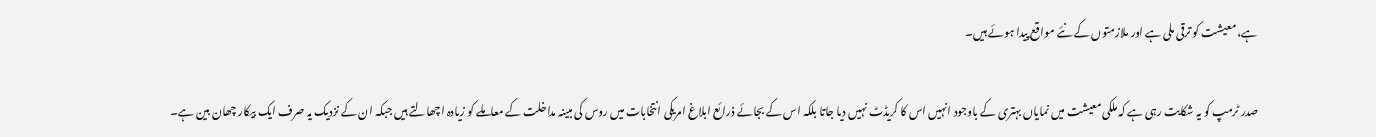ہے، معیشت کو ترقی ملی ہے اور ملازمتوں کے نئے مواقع پیدا ہوئے ہیں۔

صدر ٹرمپ کو یہ شکایت رہی ہے کہ ملکی معیشت میں نمایاں بہتری کے باوجود انہیں اس کا کریڈٹ نہیں دیا جاتا بلکہ اس کے بجائے ذرائع ابلاغ امریکی انتخابات میں روس کی مبینہ مداخلت کے معاملے کو زیادہ اچھالتے ہیں جبکہ ان کے نزدیک یہ صرف ایک بیکار چھان بین ہے۔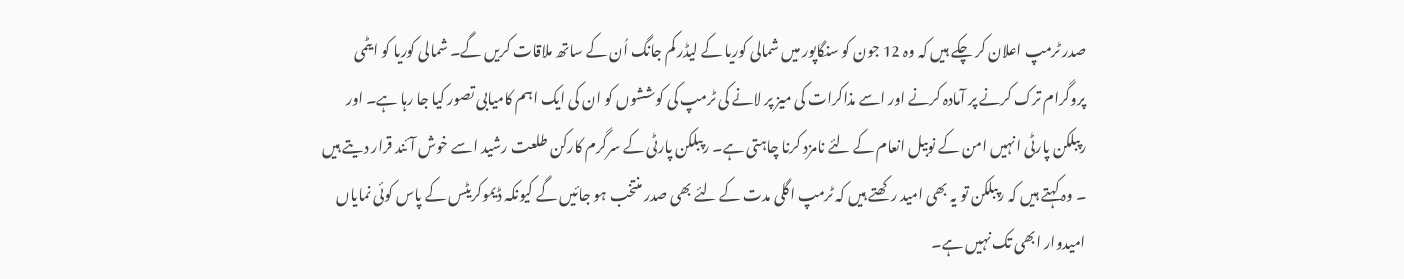صدر ٹرمپ اعلان کر چکے ہیں کہ وہ 12 جون کو سنگاپور میں شمالی کوریا کے لیڈر کم جانگ اُن کے ساتھ ملاقات کریں گے۔ شمالی کوریا کو ایٹمی پروگرام ترک کرنے پر آمادہ کرنے اور اسے مذاکرات کی میز پر لانے کی ٹرمپ کی کوششوں کو ان کی ایک اہم کامیابی تصور کیا جا رہا ہے۔ اور رپبلکن پارٹی انہیں امن کے نوبیل انعام کے لئے نامزد کرنا چاہتی ہے۔ رپبلکن پارٹی کے سرگرم کارکن طلعت رشید اسے خوش آئند قرار دیتے ہیں ۔ وہ کہتے ہیں کہ رپبلکن تو یہ بھی امید رکھتے ہیں کہ ٹرمپ اگلی مدت کے لئے بھی صدر منتخب ہو جائیں گے کیونکہ ڈیموکریٹس کے پاس کوئی نمایاں امیدوار ابھی تک نہیں ہے۔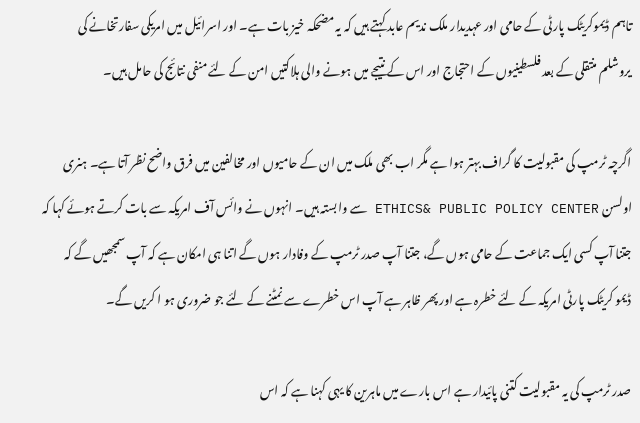تاہم ڈیموکریٹک پارٹی کے حامی اور عہدیدار ملک ندیم عابد کہتے ہیں کہ یہ مضحکہ خیز بات ہے۔ اور اسرائیل میں امریکی سفارتخانے کی یروشلم منتقلی کے بعد فلسطینیوں کے احتجاج اور اس کے نتیجے میں ہونے والی ہلاکتیں امن کے لئے منفی نتائج کی حامل ہیں۔

اگرچہ ٹرمپ کی مقبولیت کا گراف بہتر ہوا ہے مگر اب بھی ملک میں ان کے حامیوں اور مخالفین میں فرق واضح نظر آتا ہے۔ ہنری اولسن ETHICS& PUBLIC POLICY CENTER سے وابستہ ہیں۔ انہوں نے وائس آف امریکہ سے بات کرتے ہوئے کہا کہ جتنا آپ کسی ایک جماعت کے حامی ہوں گے، جتنا آپ صدر ٹرمپ کے وفادار ہوں گے اتنا ہی امکان ہے کہ آپ سمجھیں گے کہ ڈیمو کریٹک پارٹی امریکہ کے لئے خطرہ ہے اور پھر ظاہر ہے آپ اس خطرے سے نمٹنے کے لئے جو ضروری ہو ا کریں گے۔

صدر ٹرمپ کی یہ مقبولیت کتنی پائیدار ہے اس بارے میں ماہرین کا یہی کہنا ہے کہ اس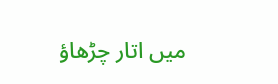میں اتار چڑھاؤ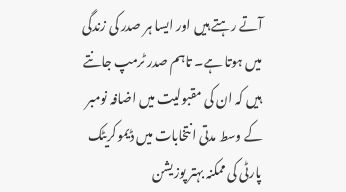آتے رہتے ہیں اور ایسا ہر صدر کی زندگی میں ہوتا ہے۔ تاہم صدر ٹرمپ جانتے ہیں کہ ان کی مقبولیت میں اضافہ نومبر کے وسط مدتی انتخابات میں ڈیموکریٹک پارٹی کی ممکنہ بہتر پوزیشن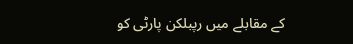کے مقابلے میں رپبلکن پارٹی کو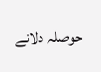حوصلہ دلانے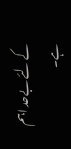کے لئے بےحد اہم ہے۔